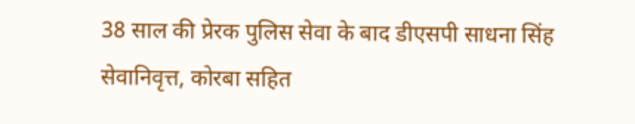38 साल की प्रेरक पुलिस सेवा के बाद डीएसपी साधना सिंह सेवानिवृत्त, कोरबा सहित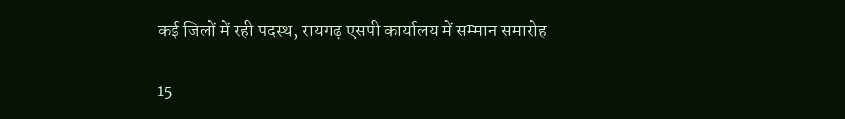कई जिलों में रही पदस्थ, रायगढ़ एसपी कार्यालय में सम्मान समारोह

15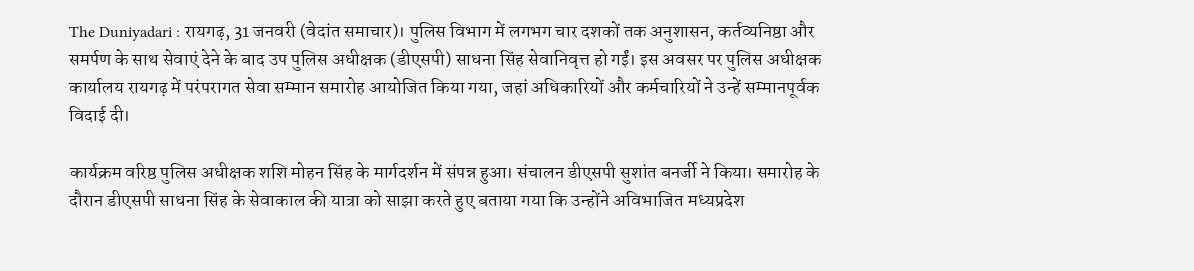The Duniyadari : रायगढ़, 31 जनवरी (वेदांत समाचार)। पुलिस विभाग में लगभग चार दशकों तक अनुशासन, कर्तव्यनिष्ठा और समर्पण के साथ सेवाएं देने के बाद उप पुलिस अधीक्षक (डीएसपी) साधना सिंह सेवानिवृत्त हो गईं। इस अवसर पर पुलिस अधीक्षक कार्यालय रायगढ़ में परंपरागत सेवा सम्मान समारोह आयोजित किया गया, जहां अधिकारियों और कर्मचारियों ने उन्हें सम्मानपूर्वक विदाई दी।

कार्यक्रम वरिष्ठ पुलिस अधीक्षक शशि मोहन सिंह के मार्गदर्शन में संपन्न हुआ। संचालन डीएसपी सुशांत बनर्जी ने किया। समारोह के दौरान डीएसपी साधना सिंह के सेवाकाल की यात्रा को साझा करते हुए बताया गया कि उन्होंने अविभाजित मध्यप्रदेश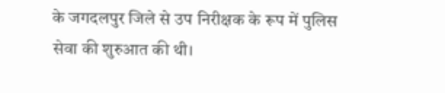के जगदलपुर जिले से उप निरीक्षक के रूप में पुलिस सेवा की शुरुआत की थी।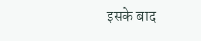इसके बाद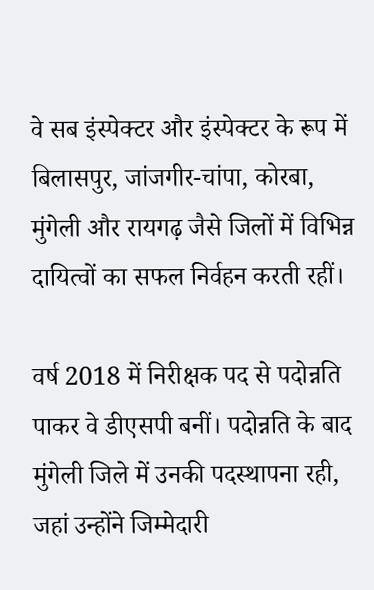वे सब इंस्पेक्टर और इंस्पेक्टर के रूप में बिलासपुर, जांजगीर-चांपा, कोरबा, मुंगेली और रायगढ़ जैसे जिलों में विभिन्न दायित्वों का सफल निर्वहन करती रहीं।

वर्ष 2018 में निरीक्षक पद से पदोन्नति पाकर वे डीएसपी बनीं। पदोन्नति के बाद मुंगेली जिले में उनकी पदस्थापना रही, जहां उन्होंने जिम्मेदारी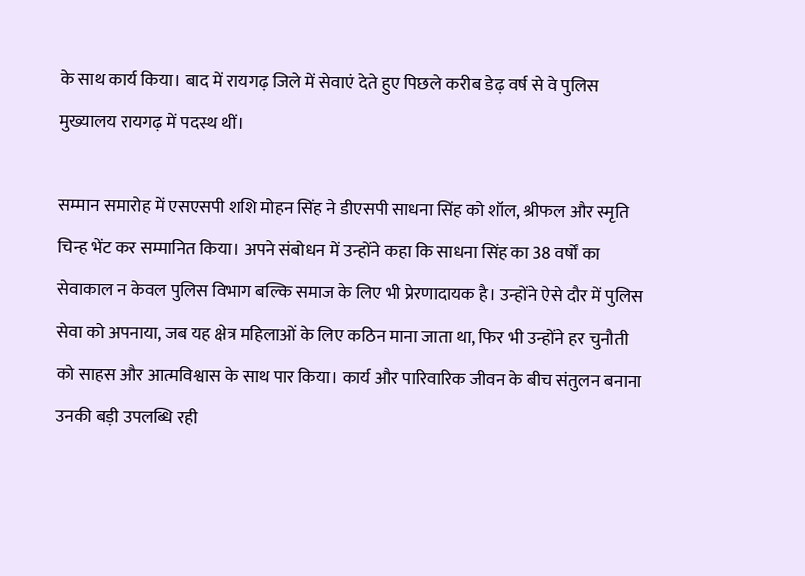के साथ कार्य किया। बाद में रायगढ़ जिले में सेवाएं देते हुए पिछले करीब डेढ़ वर्ष से वे पुलिस मुख्यालय रायगढ़ में पदस्थ थीं।

सम्मान समारोह में एसएसपी शशि मोहन सिंह ने डीएसपी साधना सिंह को शॉल, श्रीफल और स्मृति चिन्ह भेंट कर सम्मानित किया। अपने संबोधन में उन्होंने कहा कि साधना सिंह का 38 वर्षों का सेवाकाल न केवल पुलिस विभाग बल्कि समाज के लिए भी प्रेरणादायक है। उन्होंने ऐसे दौर में पुलिस सेवा को अपनाया, जब यह क्षेत्र महिलाओं के लिए कठिन माना जाता था, फिर भी उन्होंने हर चुनौती को साहस और आत्मविश्वास के साथ पार किया। कार्य और पारिवारिक जीवन के बीच संतुलन बनाना उनकी बड़ी उपलब्धि रही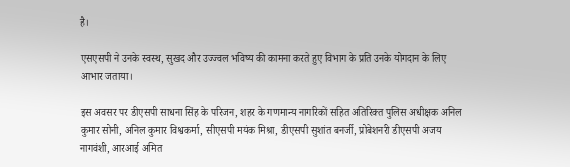है।

एसएसपी ने उनके स्वस्थ, सुखद और उज्ज्वल भविष्य की कामना करते हुए विभाग के प्रति उनके योगदान के लिए आभार जताया।

इस अवसर पर डीएसपी साधना सिंह के परिजन, शहर के गणमान्य नागरिकों सहित अतिरिक्त पुलिस अधीक्षक अनिल कुमार सोनी, अनिल कुमार विश्वकर्मा, सीएसपी मयंक मिश्रा, डीएसपी सुशांत बनर्जी, प्रोबेशनरी डीएसपी अजय नागवंशी, आरआई अमित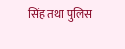सिंह तथा पुलिस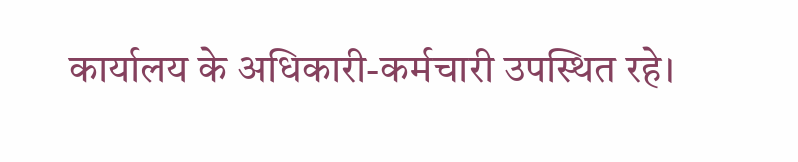कार्यालय के अधिकारी-कर्मचारी उपस्थित रहे।